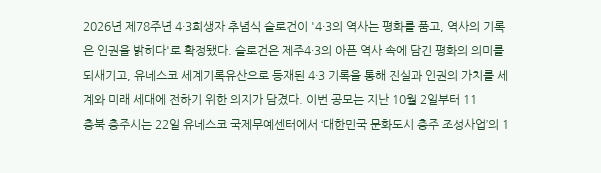2026년 제78주년 4·3희생자 추념식 슬로건이 '4·3의 역사는 평화를 품고, 역사의 기록은 인권을 밝히다'로 확정됐다. 슬로건은 제주4·3의 아픈 역사 속에 담긴 평화의 의미를 되새기고, 유네스코 세계기록유산으로 등재된 4·3 기록을 통해 진실과 인권의 가치를 세계와 미래 세대에 전하기 위한 의지가 담겼다. 이번 공모는 지난 10월 2일부터 11
충북 충주시는 22일 유네스코 국제무예센터에서 ‘대한민국 문화도시 충주 조성사업’의 1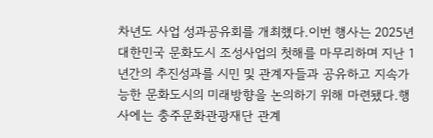차년도 사업 성과공유회를 개최했다.이번 행사는 2025년 대한민국 문화도시 조성사업의 첫해를 마무리하며 지난 1년간의 추진성과를 시민 및 관계자들과 공유하고 지속가능한 문화도시의 미래방향을 논의하기 위해 마련됐다.행사에는 충주문화관광재단 관계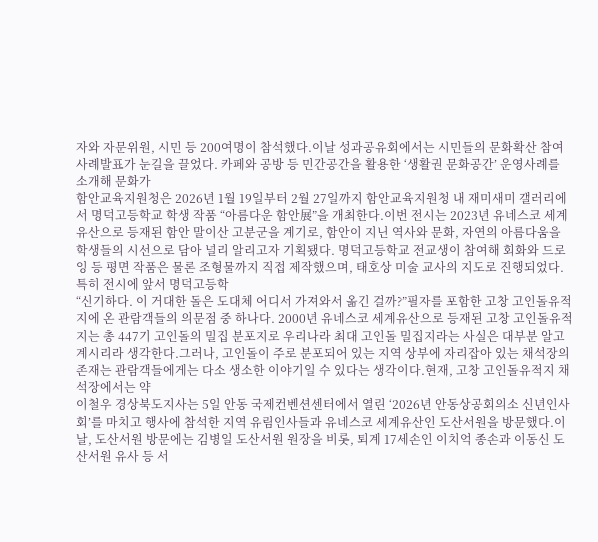자와 자문위원, 시민 등 200여명이 참석했다.이날 성과공유회에서는 시민들의 문화확산 참여 사례발표가 눈길을 끌었다. 카페와 공방 등 민간공간을 활용한 ‘생활권 문화공간’ 운영사례를 소개해 문화가
함안교육지원청은 2026년 1월 19일부터 2월 27일까지 함안교육지원청 내 재미새미 갤러리에서 명덕고등학교 학생 작품 “아름다운 함안展”을 개최한다.이번 전시는 2023년 유네스코 세계유산으로 등재된 함안 말이산 고분군을 계기로, 함안이 지닌 역사와 문화, 자연의 아름다움을 학생들의 시선으로 담아 널리 알리고자 기획됐다. 명덕고등학교 전교생이 참여해 회화와 드로잉 등 평면 작품은 물론 조형물까지 직접 제작했으며, 태호상 미술 교사의 지도로 진행되었다.특히 전시에 앞서 명덕고등학
“신기하다. 이 거대한 돌은 도대체 어디서 가져와서 옮긴 걸까?”필자를 포함한 고창 고인돌유적지에 온 관람객들의 의문점 중 하나다. 2000년 유네스코 세계유산으로 등재된 고창 고인돌유적지는 총 447기 고인돌의 밀집 분포지로 우리나라 최대 고인돌 밀집지라는 사실은 대부분 알고 계시리라 생각한다.그러나, 고인돌이 주로 분포되어 있는 지역 상부에 자리잡아 있는 채석장의 존재는 관람객들에게는 다소 생소한 이야기일 수 있다는 생각이다.현재, 고창 고인돌유적지 채석장에서는 약
이철우 경상북도지사는 5일 안동 국제컨벤션센터에서 열린 ‘2026년 안동상공회의소 신년인사회’를 마치고 행사에 참석한 지역 유림인사들과 유네스코 세계유산인 도산서원을 방문했다.이날, 도산서원 방문에는 김병일 도산서원 원장을 비롯, 퇴계 17세손인 이치억 종손과 이동신 도산서원 유사 등 서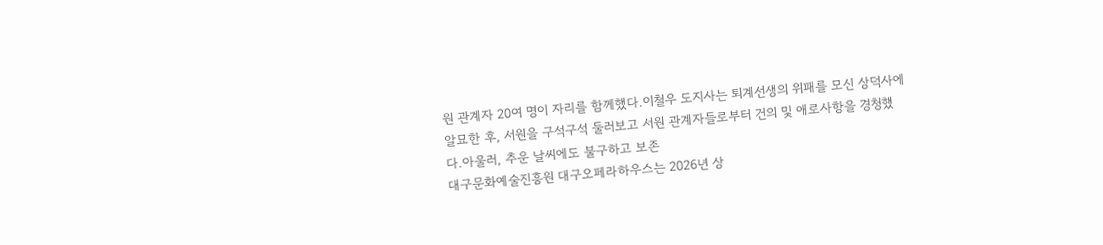원 관계자 20여 명이 자리를 함께했다.이철우 도지사는 퇴계선생의 위패를 모신 상덕사에 알묘한 후, 서원을 구석구석 둘러보고 서원 관계자들로부터 건의 및 애로사항을 경청했다.아울러, 추운 날씨에도 불구하고 보존
대구문화예술진흥원 대구오페라하우스는 2026년 상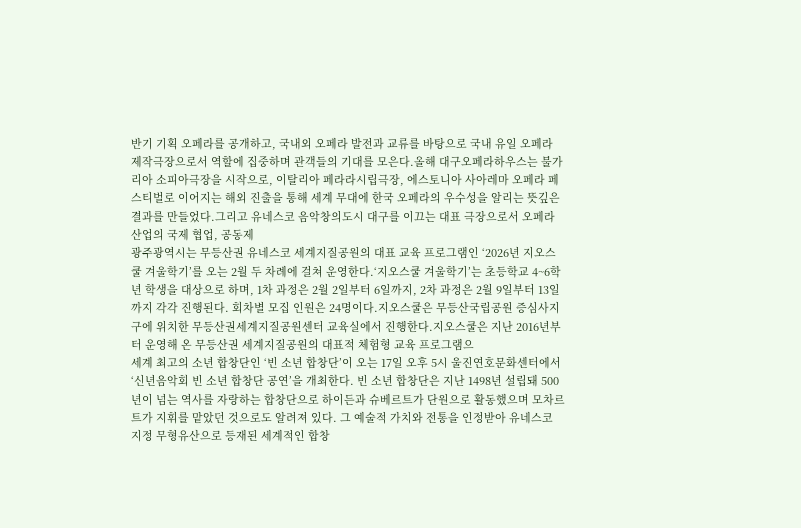반기 기획 오페라를 공개하고, 국내외 오페라 발전과 교류를 바탕으로 국내 유일 오페라 제작극장으로서 역할에 집중하며 관객들의 기대를 모은다.올해 대구오페라하우스는 불가리아 소피아극장을 시작으로, 이탈리아 페라라시립극장, 에스토니아 사아레마 오페라 페스티벌로 이어지는 해외 진출을 통해 세계 무대에 한국 오페라의 우수성을 알리는 뜻깊은 결과를 만들었다.그리고 유네스코 음악창의도시 대구를 이끄는 대표 극장으로서 오페라 산업의 국제 협업, 공동제
광주광역시는 무등산권 유네스코 세계지질공원의 대표 교육 프로그램인 ‘2026년 지오스쿨 겨울학기’를 오는 2월 두 차례에 걸쳐 운영한다.‘지오스쿨 겨울학기’는 초등학교 4~6학년 학생을 대상으로 하며, 1차 과정은 2월 2일부터 6일까지, 2차 과정은 2월 9일부터 13일까지 각각 진행된다. 회차별 모집 인원은 24명이다.지오스쿨은 무등산국립공원 증심사지구에 위치한 무등산권세계지질공원센터 교육실에서 진행한다.지오스쿨은 지난 2016년부터 운영해 온 무등산권 세계지질공원의 대표적 체험형 교육 프로그램으
세계 최고의 소년 합창단인 ‘빈 소년 합창단’이 오는 17일 오후 5시 울진연호문화센터에서 ‘신년음악회 빈 소년 합창단 공연’을 개최한다. 빈 소년 합창단은 지난 1498년 설립돼 500년이 넘는 역사를 자랑하는 합창단으로 하이든과 슈베르트가 단원으로 활동했으며 모차르트가 지휘를 맡았던 것으로도 알려져 있다. 그 예술적 가치와 전통을 인정받아 유네스코 지정 무형유산으로 등재된 세계적인 합창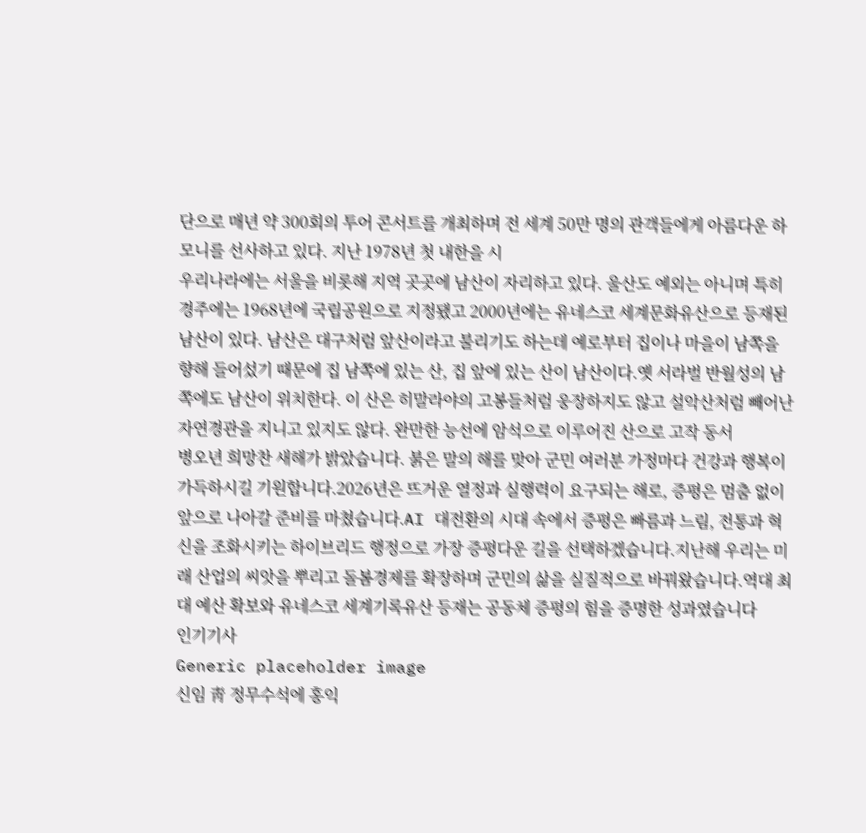단으로 매년 약 300회의 투어 콘서트를 개최하며 전 세계 50만 명의 관객들에게 아름다운 하모니를 선사하고 있다. 지난 1978년 첫 내한을 시
우리나라에는 서울을 비롯해 지역 곳곳에 남산이 자리하고 있다. 울산도 예외는 아니며 특히 경주에는 1968년에 국립공원으로 지정됐고 2000년에는 유네스코 세계문화유산으로 등재된 남산이 있다. 남산은 대구처럼 앞산이라고 불리기도 하는데 예로부터 집이나 마을이 남쪽을 향해 들어섰기 때문에 집 남쪽에 있는 산, 집 앞에 있는 산이 남산이다.옛 서라벌 반월성의 남쪽에도 남산이 위치한다. 이 산은 히말라야의 고봉들처럼 웅장하지도 않고 설악산처럼 빼어난 자연경관을 지니고 있지도 않다. 완만한 능선에 암석으로 이루어진 산으로 고작 동서
병오년 희망찬 새해가 밝았습니다. 붉은 말의 해를 맞아 군민 여러분 가정마다 건강과 행복이 가득하시길 기원합니다.2026년은 뜨거운 열정과 실행력이 요구되는 해로, 증평은 멈춤 없이 앞으로 나아갈 준비를 마쳤습니다.AI 대전환의 시대 속에서 증평은 빠름과 느림, 전통과 혁신을 조화시키는 하이브리드 행정으로 가장 증평다운 길을 선택하겠습니다.지난해 우리는 미래 산업의 씨앗을 뿌리고 돌봄경제를 확장하며 군민의 삶을 실질적으로 바꿔왔습니다.역대 최대 예산 확보와 유네스코 세계기록유산 등재는 공동체 증평의 힘을 증명한 성과였습니다
인기기사
Generic placeholder image
신임 靑 정무수석에 홍익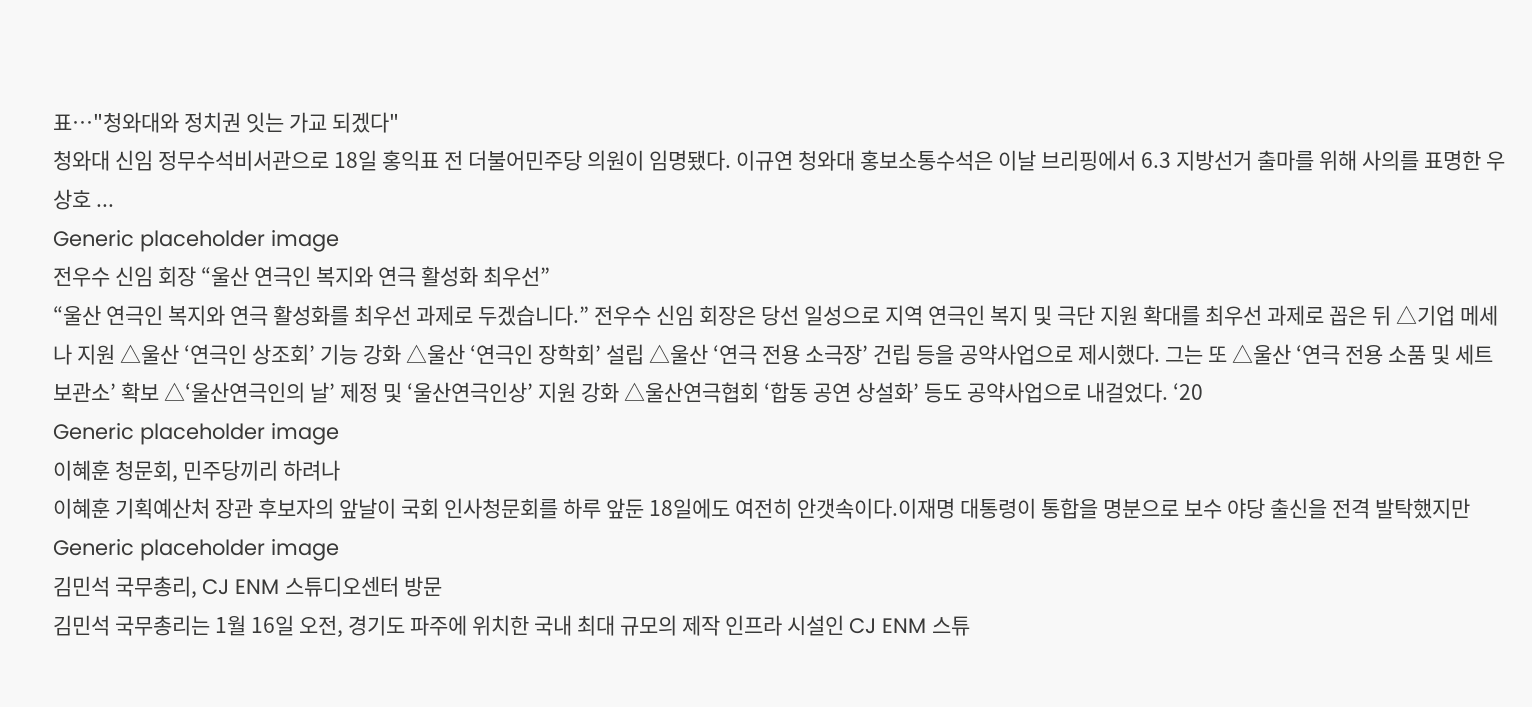표…"청와대와 정치권 잇는 가교 되겠다"
청와대 신임 정무수석비서관으로 18일 홍익표 전 더불어민주당 의원이 임명됐다. 이규연 청와대 홍보소통수석은 이날 브리핑에서 6.3 지방선거 출마를 위해 사의를 표명한 우상호 ...
Generic placeholder image
전우수 신임 회장 “울산 연극인 복지와 연극 활성화 최우선”
“울산 연극인 복지와 연극 활성화를 최우선 과제로 두겠습니다.” 전우수 신임 회장은 당선 일성으로 지역 연극인 복지 및 극단 지원 확대를 최우선 과제로 꼽은 뒤 △기업 메세나 지원 △울산 ‘연극인 상조회’ 기능 강화 △울산 ‘연극인 장학회’ 설립 △울산 ‘연극 전용 소극장’ 건립 등을 공약사업으로 제시했다. 그는 또 △울산 ‘연극 전용 소품 및 세트 보관소’ 확보 △‘울산연극인의 날’ 제정 및 ‘울산연극인상’ 지원 강화 △울산연극협회 ‘합동 공연 상설화’ 등도 공약사업으로 내걸었다. ‘20
Generic placeholder image
이혜훈 청문회, 민주당끼리 하려나
이혜훈 기획예산처 장관 후보자의 앞날이 국회 인사청문회를 하루 앞둔 18일에도 여전히 안갯속이다.이재명 대통령이 통합을 명분으로 보수 야당 출신을 전격 발탁했지만
Generic placeholder image
김민석 국무총리, CJ ENM 스튜디오센터 방문
김민석 국무총리는 1월 16일 오전, 경기도 파주에 위치한 국내 최대 규모의 제작 인프라 시설인 CJ ENM 스튜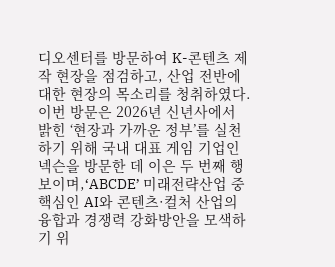디오센터를 방문하여 K-콘텐츠 제작 현장을 점검하고, 산업 전반에 대한 현장의 목소리를 청취하였다.이번 방문은 2026년 신년사에서 밝힌 ‘현장과 가까운 정부’를 실천하기 위해 국내 대표 게임 기업인 넥슨을 방문한 데 이은 두 번째 행보이며,‘ABCDE’ 미래전략산업 중 핵심인 AI와 콘텐츠·컬처 산업의 융합과 경쟁력 강화방안을 모색하기 위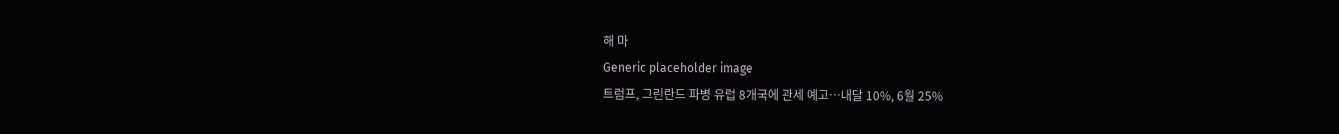해 마
Generic placeholder image
트럼프, 그린란드 파병 유럽 8개국에 관세 예고…내달 10%, 6월 25%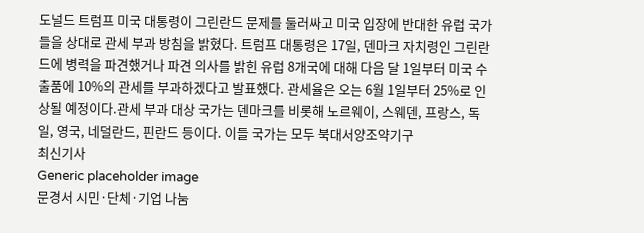도널드 트럼프 미국 대통령이 그린란드 문제를 둘러싸고 미국 입장에 반대한 유럽 국가들을 상대로 관세 부과 방침을 밝혔다. 트럼프 대통령은 17일, 덴마크 자치령인 그린란드에 병력을 파견했거나 파견 의사를 밝힌 유럽 8개국에 대해 다음 달 1일부터 미국 수출품에 10%의 관세를 부과하겠다고 발표했다. 관세율은 오는 6월 1일부터 25%로 인상될 예정이다.관세 부과 대상 국가는 덴마크를 비롯해 노르웨이, 스웨덴, 프랑스, 독일, 영국, 네덜란드, 핀란드 등이다. 이들 국가는 모두 북대서양조약기구
최신기사
Generic placeholder image
문경서 시민·단체·기업 나눔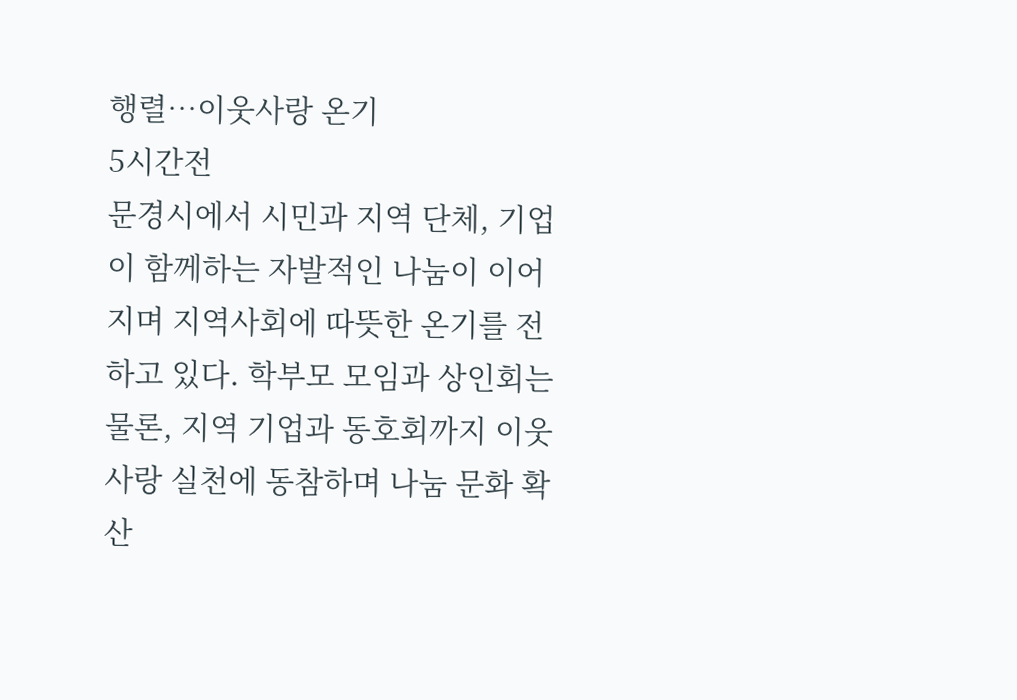행렬…이웃사랑 온기
5시간전
문경시에서 시민과 지역 단체, 기업이 함께하는 자발적인 나눔이 이어지며 지역사회에 따뜻한 온기를 전하고 있다. 학부모 모임과 상인회는 물론, 지역 기업과 동호회까지 이웃사랑 실천에 동참하며 나눔 문화 확산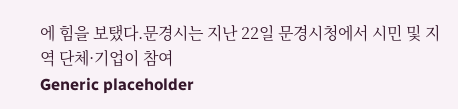에 힘을 보탰다.문경시는 지난 22일 문경시청에서 시민 및 지역 단체·기업이 참여
Generic placeholder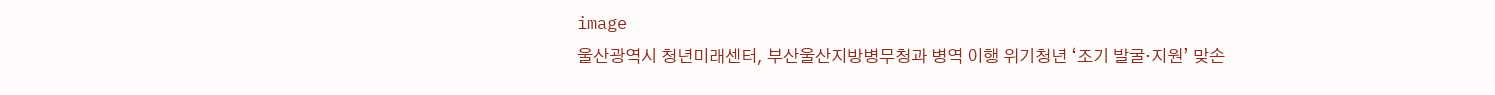image
울산광역시 청년미래센터, 부산울산지방병무청과 병역 이행 위기청년 ‘조기 발굴·지원’ 맞손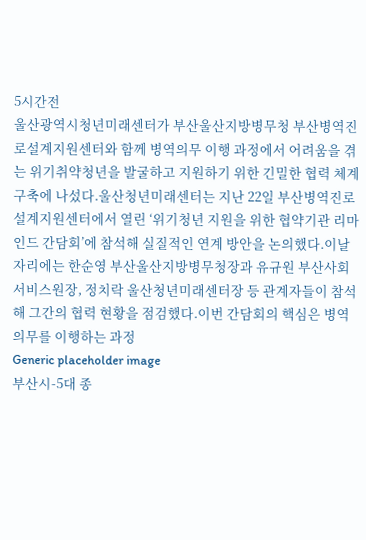5시간전
울산광역시청년미래센터가 부산울산지방병무청 부산병역진로설계지원센터와 함께 병역의무 이행 과정에서 어려움을 겪는 위기취약청년을 발굴하고 지원하기 위한 긴밀한 협력 체계 구축에 나섰다.울산청년미래센터는 지난 22일 부산병역진로설계지원센터에서 열린 ‘위기청년 지원을 위한 협약기관 리마인드 간담회’에 참석해 실질적인 연계 방안을 논의했다.이날 자리에는 한순영 부산울산지방병무청장과 유규원 부산사회서비스원장, 정치락 울산청년미래센터장 등 관계자들이 참석해 그간의 협력 현황을 점검했다.이번 간담회의 핵심은 병역의무를 이행하는 과정
Generic placeholder image
부산시-5대 종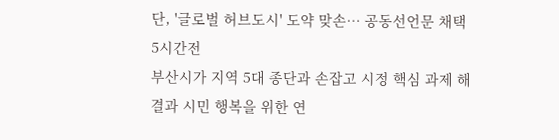단, '글로벌 허브도시' 도약 맞손… 공동선언문 채택
5시간전
부산시가 지역 5대 종단과 손잡고 시정 핵심 과제 해결과 시민 행복을 위한 연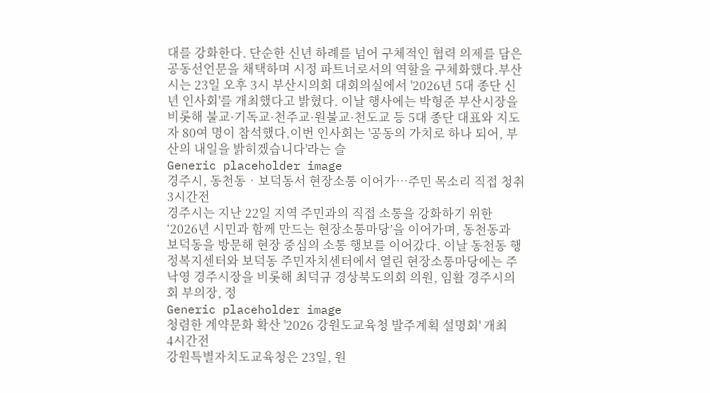대를 강화한다. 단순한 신년 하례를 넘어 구체적인 협력 의제를 담은 공동선언문을 채택하며 시정 파트너로서의 역할을 구체화했다.부산시는 23일 오후 3시 부산시의회 대회의실에서 '2026년 5대 종단 신년 인사회'를 개최했다고 밝혔다. 이날 행사에는 박형준 부산시장을 비롯해 불교·기독교·천주교·원불교·천도교 등 5대 종단 대표와 지도자 80여 명이 참석했다.이번 인사회는 '공동의 가치로 하나 되어, 부산의 내일을 밝히겠습니다'라는 슬
Generic placeholder image
경주시, 동천동‧보덕동서 현장소통 이어가…주민 목소리 직접 청취
3시간전
경주시는 지난 22일 지역 주민과의 직접 소통을 강화하기 위한 ‘2026년 시민과 함께 만드는 현장소통마당’을 이어가며, 동천동과 보덕동을 방문해 현장 중심의 소통 행보를 이어갔다. 이날 동천동 행정복지센터와 보덕동 주민자치센터에서 열린 현장소통마당에는 주낙영 경주시장을 비롯해 최덕규 경상북도의회 의원, 임활 경주시의회 부의장, 정
Generic placeholder image
청렴한 계약문화 확산 '2026 강원도교육청 발주계획 설명회' 개최
4시간전
강원특별자치도교육청은 23일, 원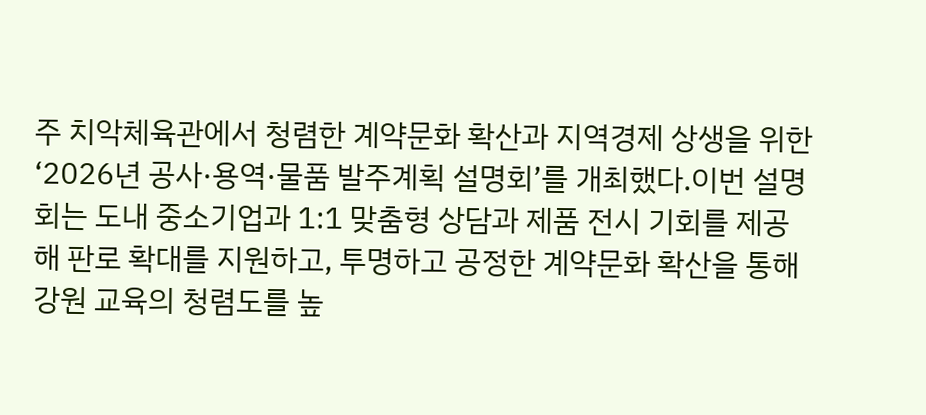주 치악체육관에서 청렴한 계약문화 확산과 지역경제 상생을 위한 ‘2026년 공사·용역·물품 발주계획 설명회’를 개최했다.이번 설명회는 도내 중소기업과 1:1 맞춤형 상담과 제품 전시 기회를 제공해 판로 확대를 지원하고, 투명하고 공정한 계약문화 확산을 통해 강원 교육의 청렴도를 높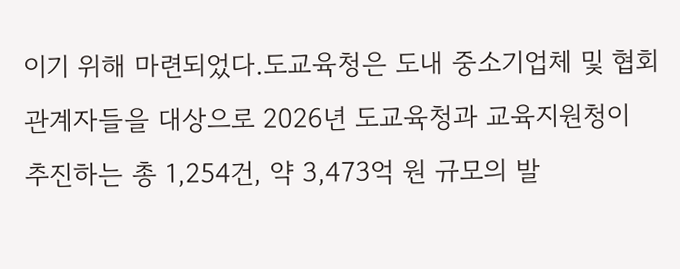이기 위해 마련되었다.도교육청은 도내 중소기업체 및 협회 관계자들을 대상으로 2026년 도교육청과 교육지원청이 추진하는 총 1,254건, 약 3,473억 원 규모의 발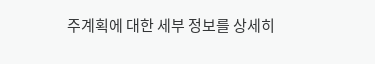주계획에 대한 세부 정보를 상세히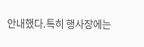안내했다.특히 행사장에는